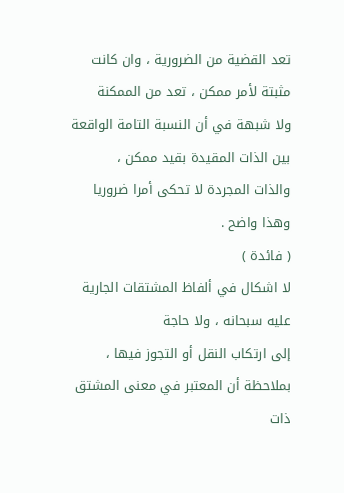تعد القضية من الضرورية ، وان كانت مثبتة لأمر ممكن ، تعد من الممكنة
ولا شبهة في أن النسبة التامة الواقعة بين الذات المقيدة بقيد ممكن ،
والذات المجردة لا تحكى أمرا ضروريا وهذا واضح .
( فائدة )
لا اشكال في ألفاظ المشتقات الجارية عليه سبحانه ، ولا حاجة
إلى ارتكاب النقل أو التجوز فيها ، بملاحظة أن المعتبر في معنى المشتق ذات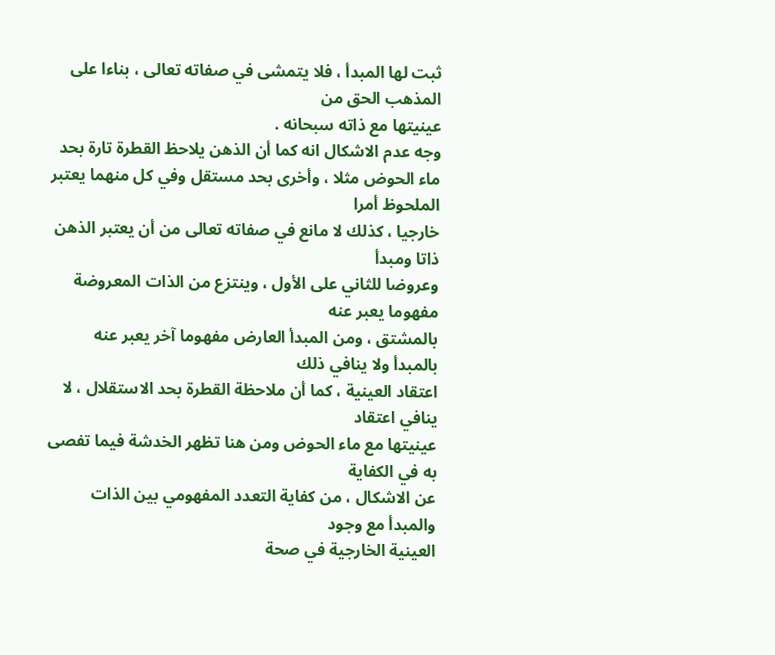ثبت لها المبدأ ، فلا يتمشى في صفاته تعالى ، بناءا على المذهب الحق من
عينيتها مع ذاته سبحانه .
وجه عدم الاشكال انه كما أن الذهن يلاحظ القطرة تارة بحد
ماء الحوض مثلا ، وأخرى بحد مستقل وفي كل منهما يعتبر الملحوظ أمرا
خارجيا ، كذلك لا مانع في صفاته تعالى من أن يعتبر الذهن ذاتا ومبدأ
وعروضا للثاني على الأول ، وينتزع من الذات المعروضة مفهوما يعبر عنه
بالمشتق ، ومن المبدأ العارض مفهوما آخر يعبر عنه بالمبدأ ولا ينافي ذلك
اعتقاد العينية ، كما أن ملاحظة القطرة بحد الاستقلال ، لا ينافي اعتقاد
عينيتها مع ماء الحوض ومن هنا تظهر الخدشة فيما تفصى به في الكفاية
عن الاشكال ، من كفاية التعدد المفهومي بين الذات والمبدأ مع وجود
العينية الخارجية في صحة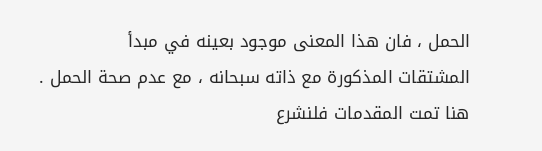الحمل ، فان هذا المعنى موجود بعينه في مبدأ
المشتقات المذكورة مع ذاته سبحانه ، مع عدم صحة الحمل .
هنا تمت المقدمات فلنشرع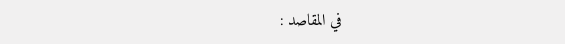في المقاصد :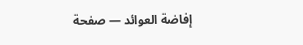إفاضة العوائد — صفحة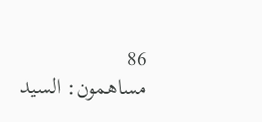86
مساهمون: السيد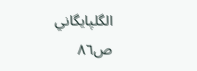الگلپايگاني
ص٨٦